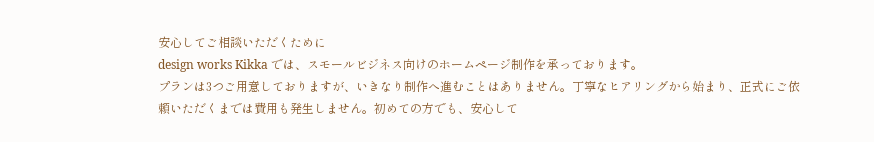安心してご相談いただくために
design works Kikka では、スモールビジネス向けのホームページ制作を承っております。
プランは3つご用意しておりますが、いきなり制作へ進むことはありません。丁寧なヒアリングから始まり、正式にご依頼いただくまでは費用も発生しません。初めての方でも、安心して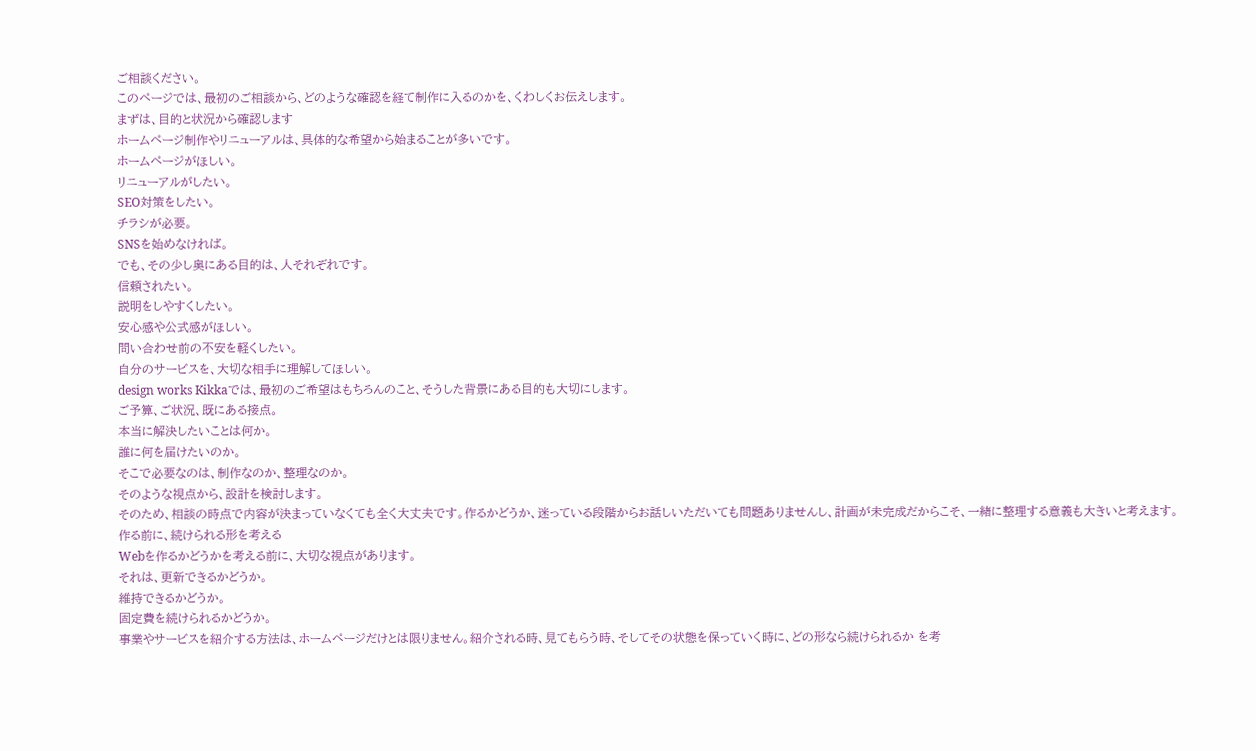ご相談ください。
このページでは、最初のご相談から、どのような確認を経て制作に入るのかを、くわしくお伝えします。
まずは、目的と状況から確認します
ホームページ制作やリニューアルは、具体的な希望から始まることが多いです。
ホームページがほしい。
リニューアルがしたい。
SEO対策をしたい。
チラシが必要。
SNSを始めなければ。
でも、その少し奥にある目的は、人それぞれです。
信頼されたい。
説明をしやすくしたい。
安心感や公式感がほしい。
問い合わせ前の不安を軽くしたい。
自分のサービスを、大切な相手に理解してほしい。
design works Kikkaでは、最初のご希望はもちろんのこと、そうした背景にある目的も大切にします。
ご予算、ご状況、既にある接点。
本当に解決したいことは何か。
誰に何を届けたいのか。
そこで必要なのは、制作なのか、整理なのか。
そのような視点から、設計を検討します。
そのため、相談の時点で内容が決まっていなくても全く大丈夫です。作るかどうか、迷っている段階からお話しいただいても問題ありませんし、計画が未完成だからこそ、一緒に整理する意義も大きいと考えます。
作る前に、続けられる形を考える
Webを作るかどうかを考える前に、大切な視点があります。
それは、更新できるかどうか。
維持できるかどうか。
固定費を続けられるかどうか。
事業やサービスを紹介する方法は、ホームページだけとは限りません。紹介される時、見てもらう時、そしてその状態を保っていく時に、どの形なら続けられるか を考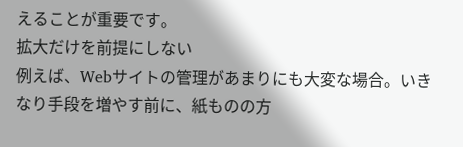えることが重要です。
拡大だけを前提にしない
例えば、Webサイトの管理があまりにも大変な場合。いきなり手段を増やす前に、紙ものの方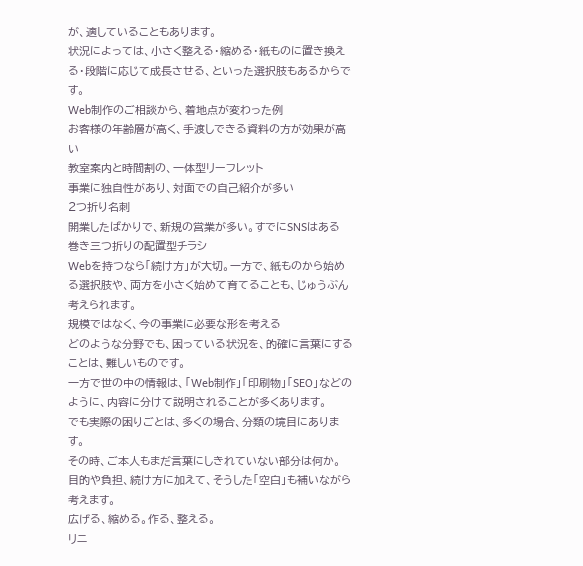が、適していることもあります。
状況によっては、小さく整える・縮める・紙ものに置き換える・段階に応じて成長させる、といった選択肢もあるからです。
Web制作のご相談から、着地点が変わった例
お客様の年齢層が高く、手渡しできる資料の方が効果が高い
教室案内と時間割の、一体型リーフレット
事業に独自性があり、対面での自己紹介が多い
2つ折り名刺
開業したばかりで、新規の営業が多い。すでにSNSはある
巻き三つ折りの配置型チラシ
Webを持つなら「続け方」が大切。一方で、紙ものから始める選択肢や、両方を小さく始めて育てることも、じゅうぶん考えられます。
規模ではなく、今の事業に必要な形を考える
どのような分野でも、困っている状況を、的確に言葉にすることは、難しいものです。
一方で世の中の情報は、「Web制作」「印刷物」「SEO」などのように、内容に分けて説明されることが多くあります。
でも実際の困りごとは、多くの場合、分類の境目にあります。
その時、ご本人もまだ言葉にしきれていない部分は何か。
目的や負担、続け方に加えて、そうした「空白」も補いながら考えます。
広げる、縮める。作る、整える。
リニ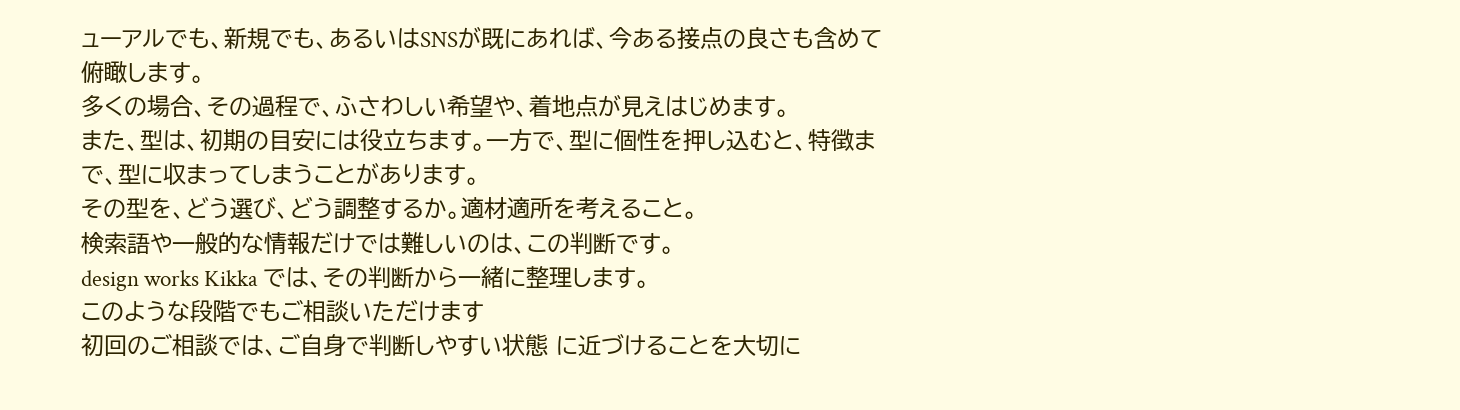ューアルでも、新規でも、あるいはSNSが既にあれば、今ある接点の良さも含めて俯瞰します。
多くの場合、その過程で、ふさわしい希望や、着地点が見えはじめます。
また、型は、初期の目安には役立ちます。一方で、型に個性を押し込むと、特徴まで、型に収まってしまうことがあります。
その型を、どう選び、どう調整するか。適材適所を考えること。
検索語や一般的な情報だけでは難しいのは、この判断です。
design works Kikka では、その判断から一緒に整理します。
このような段階でもご相談いただけます
初回のご相談では、ご自身で判断しやすい状態 に近づけることを大切に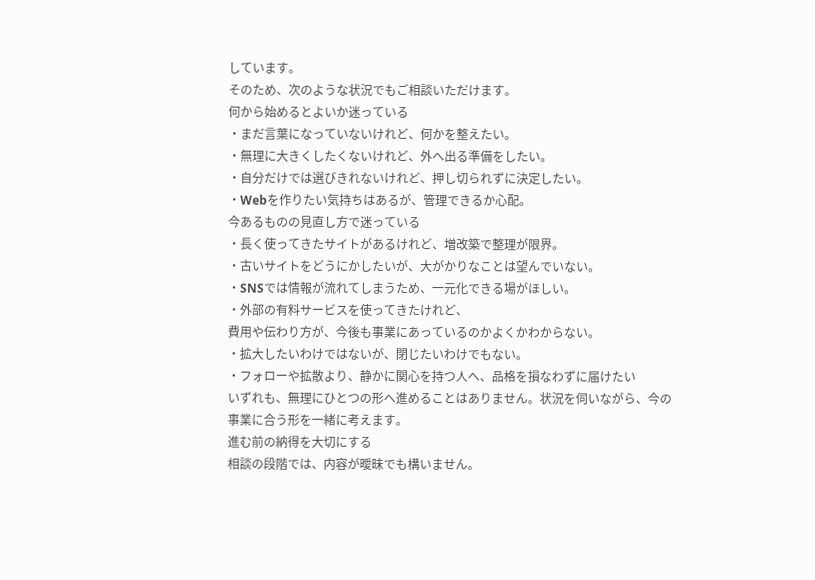しています。
そのため、次のような状況でもご相談いただけます。
何から始めるとよいか迷っている
・まだ言葉になっていないけれど、何かを整えたい。
・無理に大きくしたくないけれど、外へ出る準備をしたい。
・自分だけでは選びきれないけれど、押し切られずに決定したい。
・Webを作りたい気持ちはあるが、管理できるか心配。
今あるものの見直し方で迷っている
・長く使ってきたサイトがあるけれど、増改築で整理が限界。
・古いサイトをどうにかしたいが、大がかりなことは望んでいない。
・SNSでは情報が流れてしまうため、一元化できる場がほしい。
・外部の有料サービスを使ってきたけれど、
費用や伝わり方が、今後も事業にあっているのかよくかわからない。
・拡大したいわけではないが、閉じたいわけでもない。
・フォローや拡散より、静かに関心を持つ人へ、品格を損なわずに届けたい
いずれも、無理にひとつの形へ進めることはありません。状況を伺いながら、今の事業に合う形を一緒に考えます。
進む前の納得を大切にする
相談の段階では、内容が曖昧でも構いません。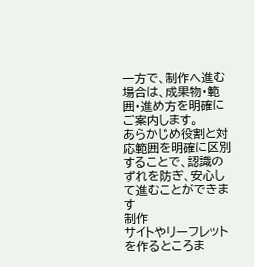一方で、制作へ進む場合は、成果物・範囲・進め方を明確にご案内します。
あらかじめ役割と対応範囲を明確に区別することで、認識のずれを防ぎ、安心して進むことができます
制作
サイトやリーフレットを作るところま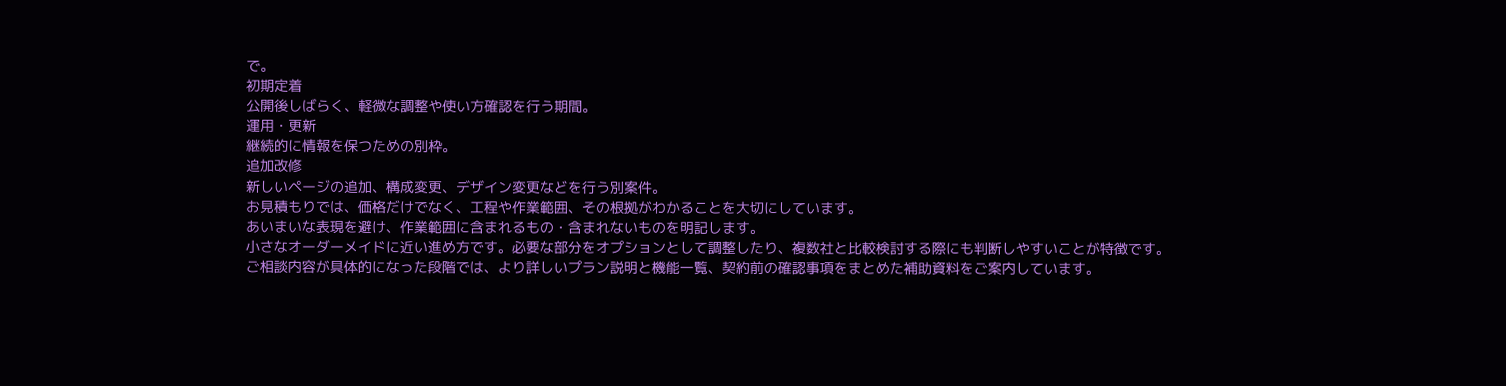で。
初期定着
公開後しばらく、軽微な調整や使い方確認を行う期間。
運用・更新
継続的に情報を保つための別枠。
追加改修
新しいページの追加、構成変更、デザイン変更などを行う別案件。
お見積もりでは、価格だけでなく、工程や作業範囲、その根拠がわかることを大切にしています。
あいまいな表現を避け、作業範囲に含まれるもの・含まれないものを明記します。
小さなオーダーメイドに近い進め方です。必要な部分をオプションとして調整したり、複数社と比較検討する際にも判断しやすいことが特徴です。
ご相談内容が具体的になった段階では、より詳しいプラン説明と機能一覧、契約前の確認事項をまとめた補助資料をご案内しています。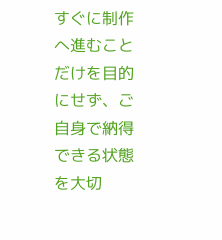すぐに制作へ進むことだけを目的にせず、ご自身で納得できる状態を大切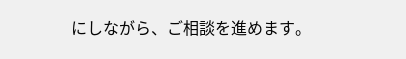にしながら、ご相談を進めます。